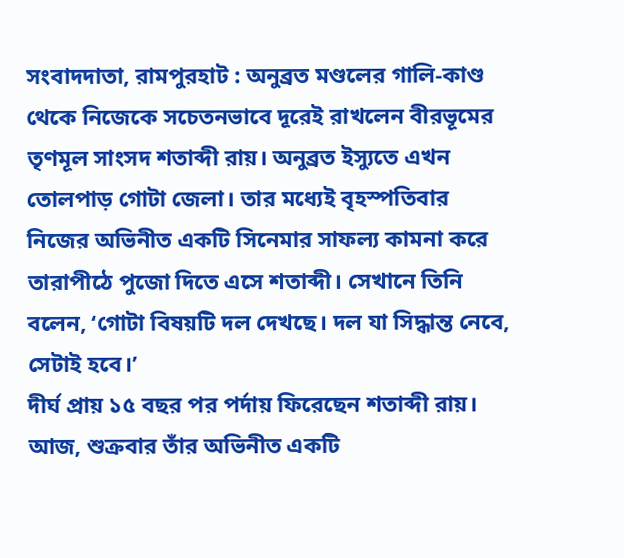সংবাদদাতা, রামপুরহাট : অনুব্রত মণ্ডলের গালি-কাণ্ড থেকে নিজেকে সচেতনভাবে দূরেই রাখলেন বীরভূমের তৃণমূল সাংসদ শতাব্দী রায়। অনুব্রত ইস্যুতে এখন তোলপাড় গোটা জেলা। তার মধ্যেই বৃহস্পতিবার নিজের অভিনীত একটি সিনেমার সাফল্য কামনা করে তারাপীঠে পুজো দিতে এসে শতাব্দী। সেখানে তিনি বলেন, ‘গোটা বিষয়টি দল দেখছে। দল যা সিদ্ধান্ত নেবে, সেটাই হবে।’
দীর্ঘ প্রায় ১৫ বছর পর পর্দায় ফিরেছেন শতাব্দী রায়। আজ, শুক্রবার তাঁর অভিনীত একটি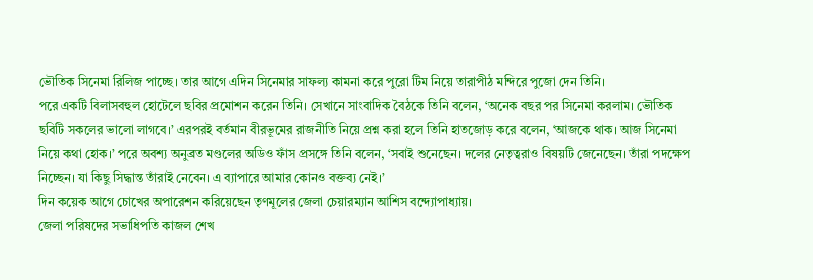ভৌতিক সিনেমা রিলিজ পাচ্ছে। তার আগে এদিন সিনেমার সাফল্য কামনা করে পুরো টিম নিয়ে তারাপীঠ মন্দিরে পুজো দেন তিনি।
পরে একটি বিলাসবহুল হোটেলে ছবির প্রমোশন করেন তিনি। সেখানে সাংবাদিক বৈঠকে তিনি বলেন, ‘অনেক বছর পর সিনেমা করলাম। ভৌতিক ছবিটি সকলের ভালো লাগবে।’ এরপরই বর্তমান বীরভূমের রাজনীতি নিয়ে প্রশ্ন করা হলে তিনি হাতজোড় করে বলেন, ‘আজকে থাক। আজ সিনেমা নিয়ে কথা হোক।’ পরে অবশ্য অনুব্রত মণ্ডলের অডিও ফাঁস প্রসঙ্গে তিনি বলেন, ‘সবাই শুনেছেন। দলের নেতৃত্বরাও বিষয়টি জেনেছেন। তাঁরা পদক্ষেপ নিচ্ছেন। যা কিছু সিদ্ধান্ত তাঁরাই নেবেন। এ ব্যাপারে আমার কোনও বক্তব্য নেই।’
দিন কয়েক আগে চোখের অপারেশন করিয়েছেন তৃণমূলের জেলা চেয়ারম্যান আশিস বন্দ্যোপাধ্যায়।
জেলা পরিষদের সভাধিপতি কাজল শেখ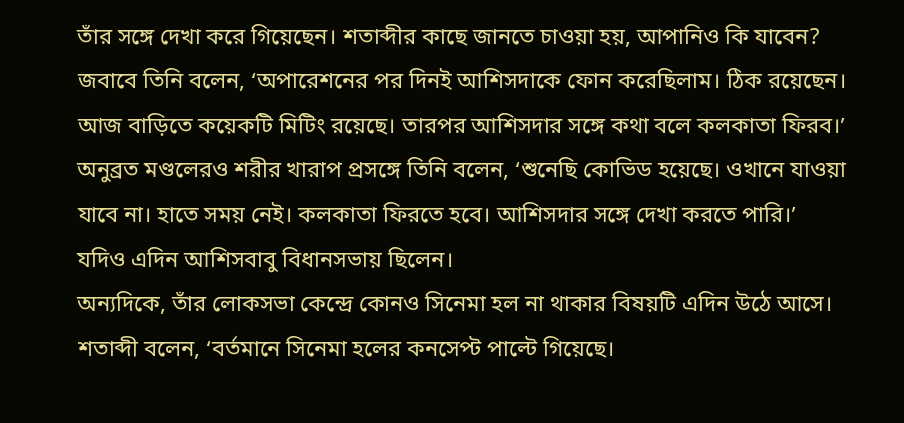তাঁর সঙ্গে দেখা করে গিয়েছেন। শতাব্দীর কাছে জানতে চাওয়া হয়, আপানিও কি যাবেন? জবাবে তিনি বলেন, ‘অপারেশনের পর দিনই আশিসদাকে ফোন করেছিলাম। ঠিক রয়েছেন। আজ বাড়িতে কয়েকটি মিটিং রয়েছে। তারপর আশিসদার সঙ্গে কথা বলে কলকাতা ফিরব।’ অনুব্রত মণ্ডলেরও শরীর খারাপ প্রসঙ্গে তিনি বলেন, ‘শুনেছি কোভিড হয়েছে। ওখানে যাওয়া যাবে না। হাতে সময় নেই। কলকাতা ফিরতে হবে। আশিসদার সঙ্গে দেখা করতে পারি।’ যদিও এদিন আশিসবাবু বিধানসভায় ছিলেন।
অন্যদিকে, তাঁর লোকসভা কেন্দ্রে কোনও সিনেমা হল না থাকার বিষয়টি এদিন উঠে আসে।
শতাব্দী বলেন, ‘বর্তমানে সিনেমা হলের কনসেপ্ট পাল্টে গিয়েছে।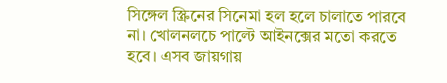সিঙ্গেল স্ক্রিনের সিনেমা হল হলে চালাতে পারবে না। খোলনলচে পাল্টে আইনক্সের মতো করতে হবে। এসব জায়গায়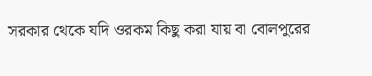সরকার থেকে যদি ওরকম কিছু করা যায় বা বোলপুরের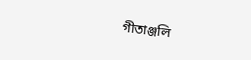গীতাঞ্জলি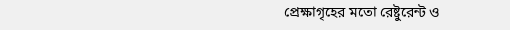প্রেক্ষাগৃহের মতো রেষ্টুরেন্ট ও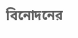বিনোদনের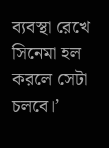ব্যবস্থা রেখে সিনেমা হল করলে সেটা চলবে।’